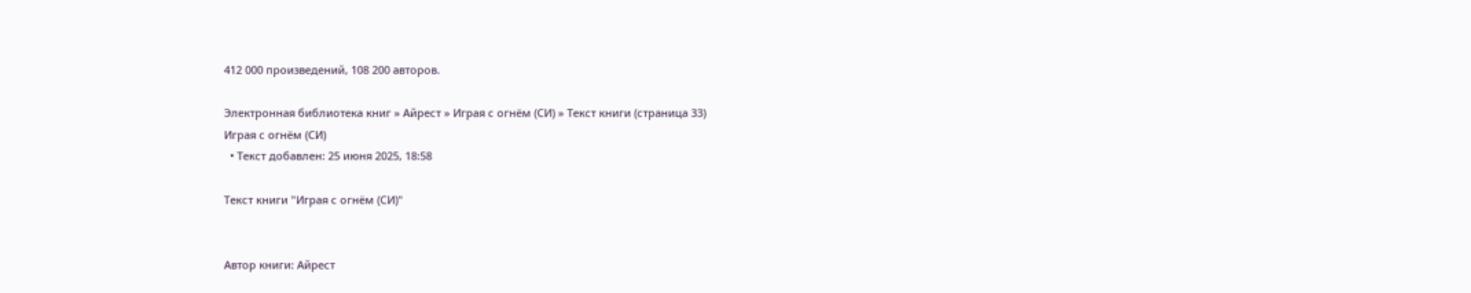412 000 произведений, 108 200 авторов.

Электронная библиотека книг » Айрест » Играя с огнём (СИ) » Текст книги (страница 33)
Играя с огнём (СИ)
  • Текст добавлен: 25 июня 2025, 18:58

Текст книги "Играя с огнём (СИ)"


Автор книги: Айрест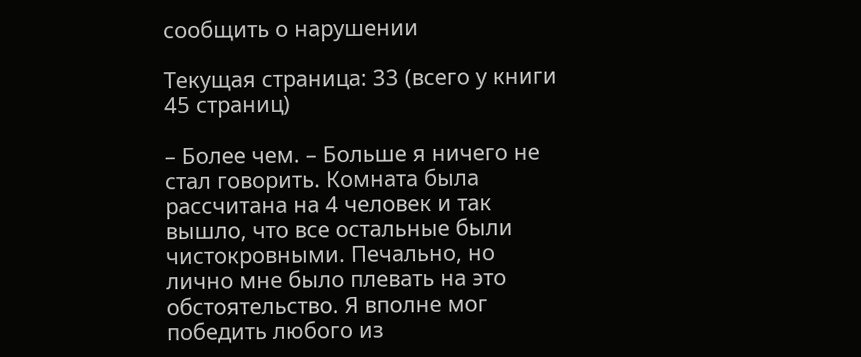сообщить о нарушении

Текущая страница: 33 (всего у книги 45 страниц)

– Более чем. – Больше я ничего не стал говорить. Комната была рассчитана на 4 человек и так вышло, что все остальные были чистокровными. Печально, но лично мне было плевать на это обстоятельство. Я вполне мог победить любого из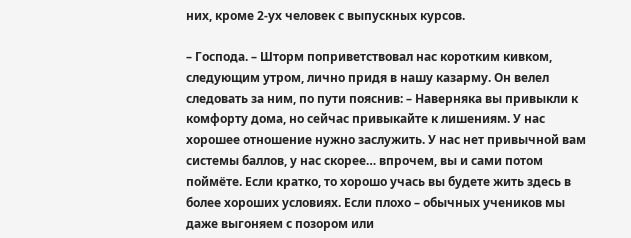них, кроме 2-ух человек с выпускных курсов.

– Господа. – Шторм поприветствовал нас коротким кивком, следующим утром, лично придя в нашу казарму. Он велел следовать за ним, по пути пояснив: – Наверняка вы привыкли к комфорту дома, но сейчас привыкайте к лишениям. У нас хорошее отношение нужно заслужить. У нас нет привычной вам системы баллов, у нас скорее… впрочем, вы и сами потом поймёте. Если кратко, то хорошо учась вы будете жить здесь в более хороших условиях. Если плохо – обычных учеников мы даже выгоняем с позором или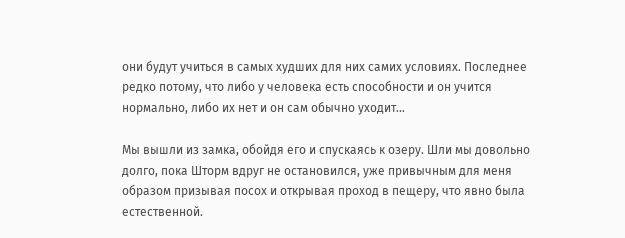они будут учиться в самых худших для них самих условиях. Последнее редко потому, что либо у человека есть способности и он учится нормально, либо их нет и он сам обычно уходит…

Мы вышли из замка, обойдя его и спускаясь к озеру. Шли мы довольно долго, пока Шторм вдруг не остановился, уже привычным для меня образом призывая посох и открывая проход в пещеру, что явно была естественной.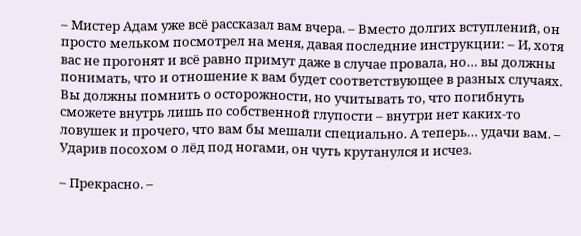– Мистер Адам уже всё рассказал вам вчера. – Вместо долгих вступлений, он просто мельком посмотрел на меня, давая последние инструкции: – И, хотя вас не прогонят и всё равно примут даже в случае провала, но… вы должны понимать, что и отношение к вам будет соответствующее в разных случаях. Вы должны помнить о осторожности, но учитывать то, что погибнуть сможете внутрь лишь по собственной глупости – внутри нет каких-то ловушек и прочего, что вам бы мешали специально. А теперь… удачи вам. – Ударив посохом о лёд под ногами, он чуть крутанулся и исчез.

– Прекрасно. –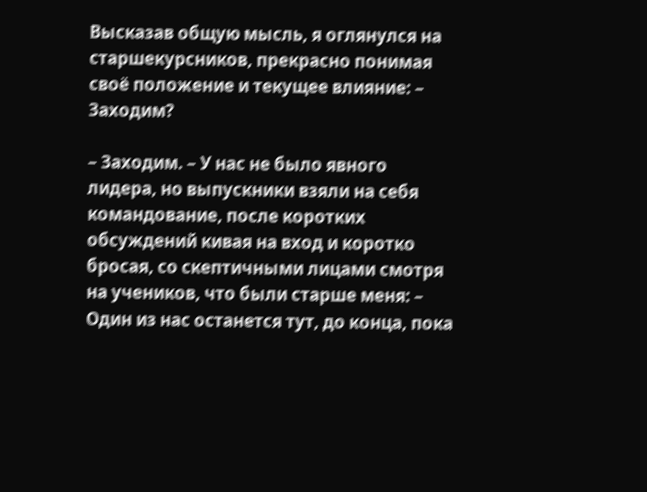Высказав общую мысль, я оглянулся на старшекурсников, прекрасно понимая своё положение и текущее влияние: – Заходим?

– Заходим. – У нас не было явного лидера, но выпускники взяли на себя командование, после коротких обсуждений кивая на вход и коротко бросая, со скептичными лицами смотря на учеников, что были старше меня: – Один из нас останется тут, до конца, пока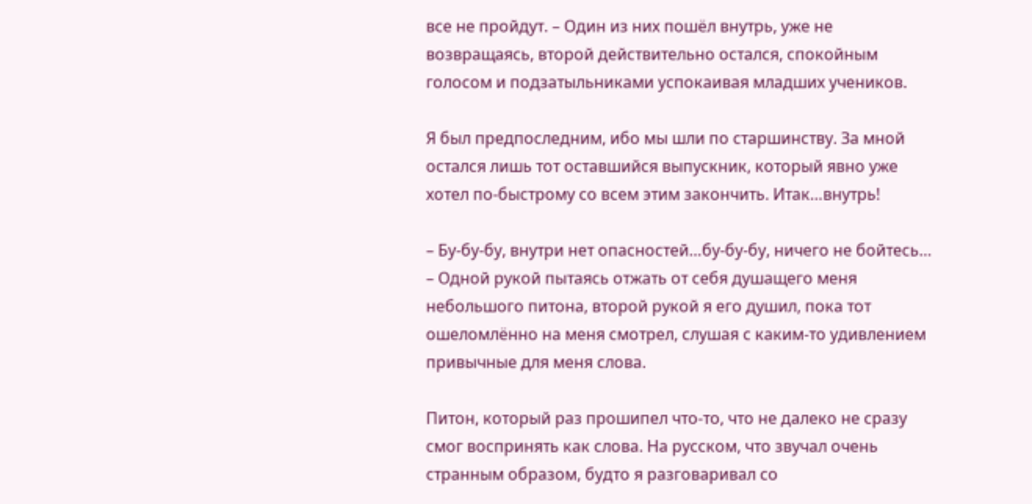все не пройдут. – Один из них пошёл внутрь, уже не возвращаясь, второй действительно остался, спокойным голосом и подзатыльниками успокаивая младших учеников.

Я был предпоследним, ибо мы шли по старшинству. За мной остался лишь тот оставшийся выпускник, который явно уже хотел по-быстрому со всем этим закончить. Итак…внутрь!

– Бу-бу-бу, внутри нет опасностей…бу-бу-бу, ничего не бойтесь… – Одной рукой пытаясь отжать от себя душащего меня небольшого питона, второй рукой я его душил, пока тот ошеломлённо на меня смотрел, слушая с каким-то удивлением привычные для меня слова.

Питон, который раз прошипел что-то, что не далеко не сразу смог воспринять как слова. На русском, что звучал очень странным образом, будто я разговаривал со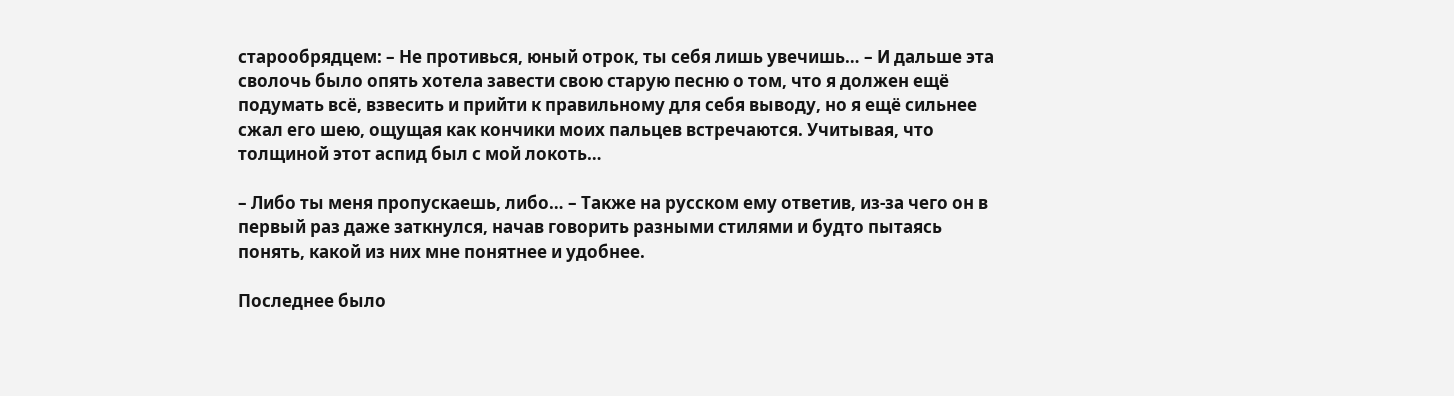старообрядцем: – Не противься, юный отрок, ты себя лишь увечишь… – И дальше эта сволочь было опять хотела завести свою старую песню о том, что я должен ещё подумать всё, взвесить и прийти к правильному для себя выводу, но я ещё сильнее сжал его шею, ощущая как кончики моих пальцев встречаются. Учитывая, что толщиной этот аспид был с мой локоть…

– Либо ты меня пропускаешь, либо… – Также на русском ему ответив, из-за чего он в первый раз даже заткнулся, начав говорить разными стилями и будто пытаясь понять, какой из них мне понятнее и удобнее.

Последнее было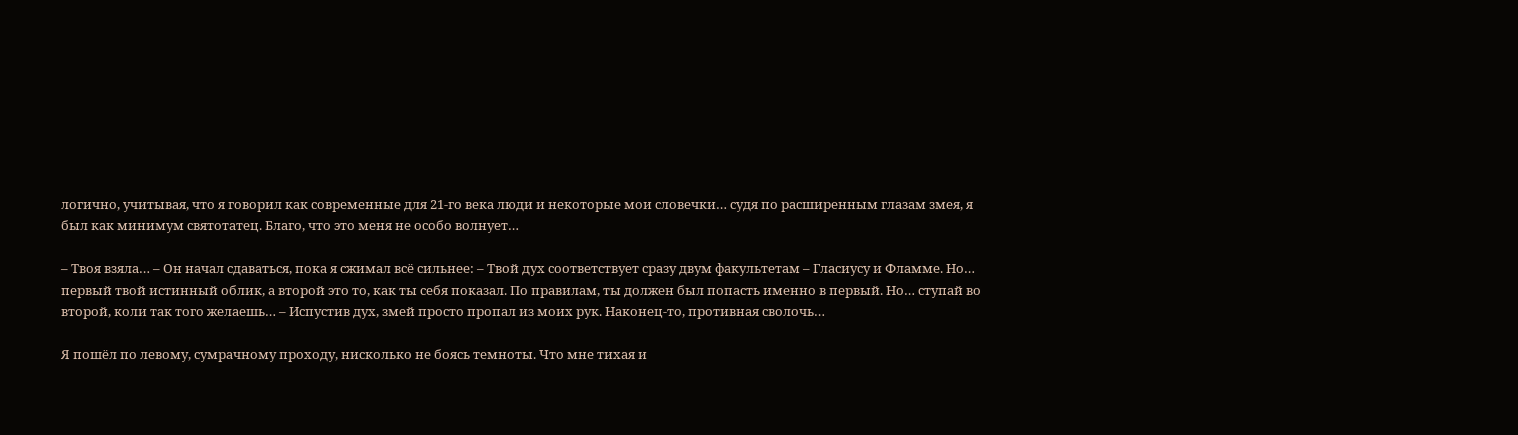логично, учитывая, что я говорил как современные для 21-го века люди и некоторые мои словечки… судя по расширенным глазам змея, я был как минимум святотатец. Благо, что это меня не особо волнует…

– Твоя взяла… – Он начал сдаваться, пока я сжимал всё сильнее: – Твой дух соответствует сразу двум факультетам – Гласиусу и Фламме. Но… первый твой истинный облик, а второй это то, как ты себя показал. По правилам, ты должен был попасть именно в первый. Но… ступай во второй, коли так того желаешь… – Испустив дух, змей просто пропал из моих рук. Наконец-то, противная сволочь…

Я пошёл по левому, сумрачному проходу, нисколько не боясь темноты. Что мне тихая и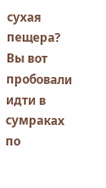сухая пещера? Вы вот пробовали идти в сумраках по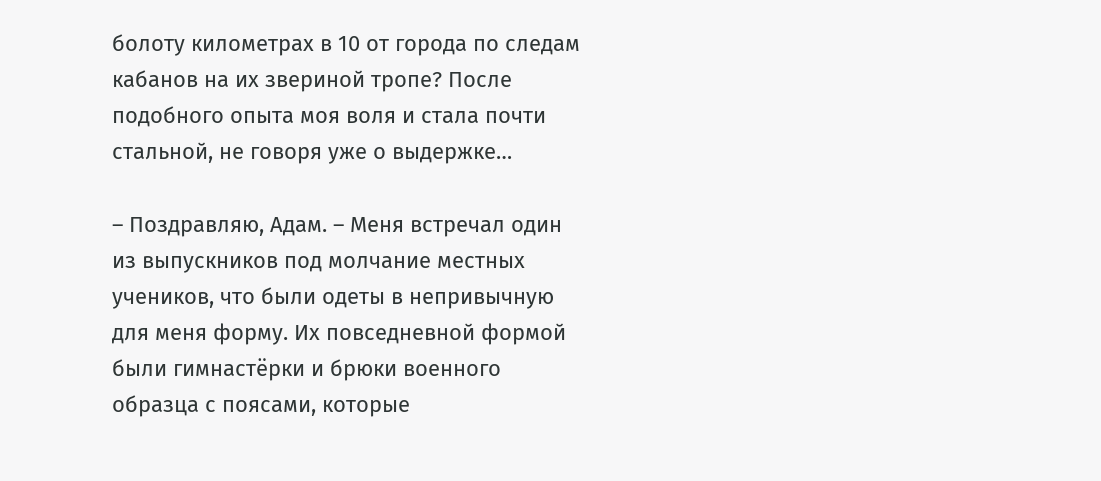болоту километрах в 10 от города по следам кабанов на их звериной тропе? После подобного опыта моя воля и стала почти стальной, не говоря уже о выдержке…

– Поздравляю, Адам. – Меня встречал один из выпускников под молчание местных учеников, что были одеты в непривычную для меня форму. Их повседневной формой были гимнастёрки и брюки военного образца с поясами, которые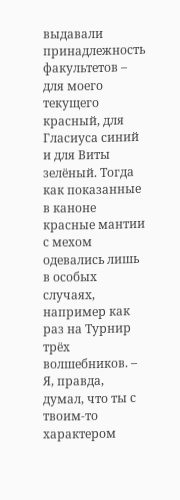выдавали принадлежность факультетов – для моего текущего красный, для Гласиуса синий и для Виты зелёный. Тогда как показанные в каноне красные мантии с мехом одевались лишь в особых случаях, например как раз на Турнир трёх волшебников. – Я, правда, думал, что ты с твоим-то характером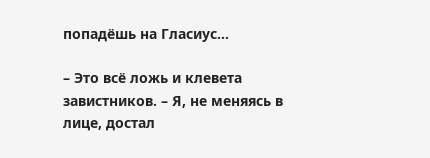попадёшь на Гласиус…

– Это всё ложь и клевета завистников. – Я, не меняясь в лице, достал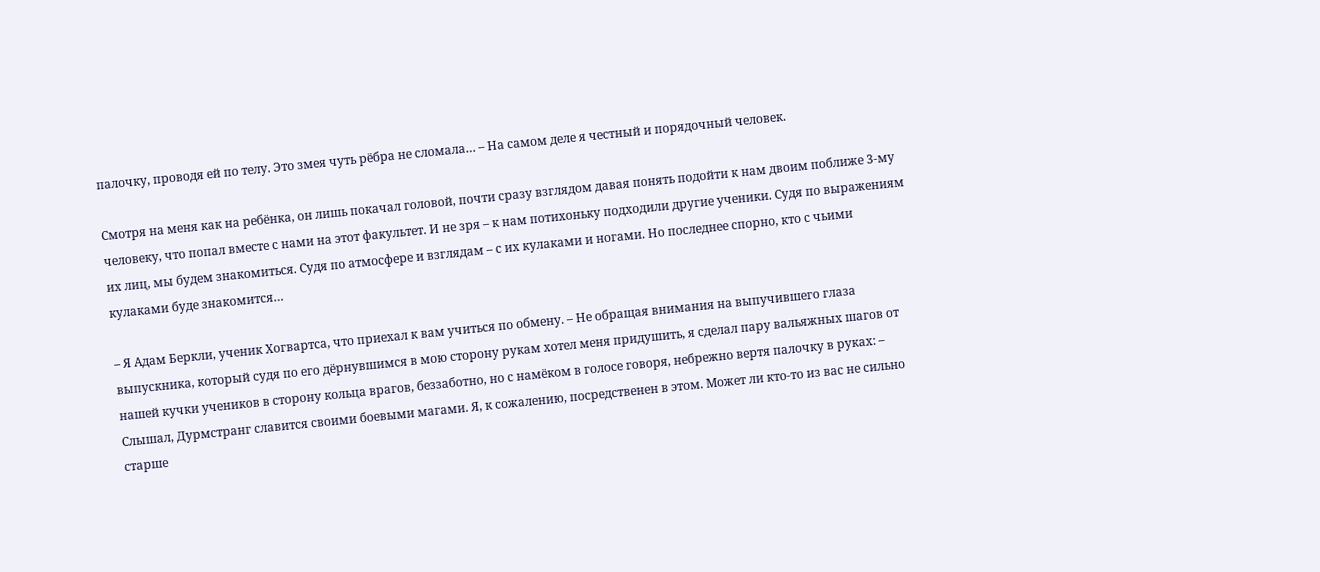палочку, проводя ей по телу. Это змея чуть рёбра не сломала… – На самом деле я честный и порядочный человек.

Смотря на меня как на ребёнка, он лишь покачал головой, почти сразу взглядом давая понять подойти к нам двоим поближе 3-му человеку, что попал вместе с нами на этот факультет. И не зря – к нам потихоньку подходили другие ученики. Судя по выражениям их лиц, мы будем знакомиться. Судя по атмосфере и взглядам – с их кулаками и ногами. Но последнее спорно, кто с чьими кулаками буде знакомится…

– Я Адам Беркли, ученик Хогвартса, что приехал к вам учиться по обмену. – Не обращая внимания на выпучившего глаза выпускника, который судя по его дёрнувшимся в мою сторону рукам хотел меня придушить, я сделал пару вальяжных шагов от нашей кучки учеников в сторону кольца врагов, беззаботно, но с намёком в голосе говоря, небрежно вертя палочку в руках: – Слышал, Дурмстранг славится своими боевыми магами. Я, к сожалению, посредственен в этом. Может ли кто-то из вас не сильно старше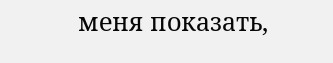меня показать,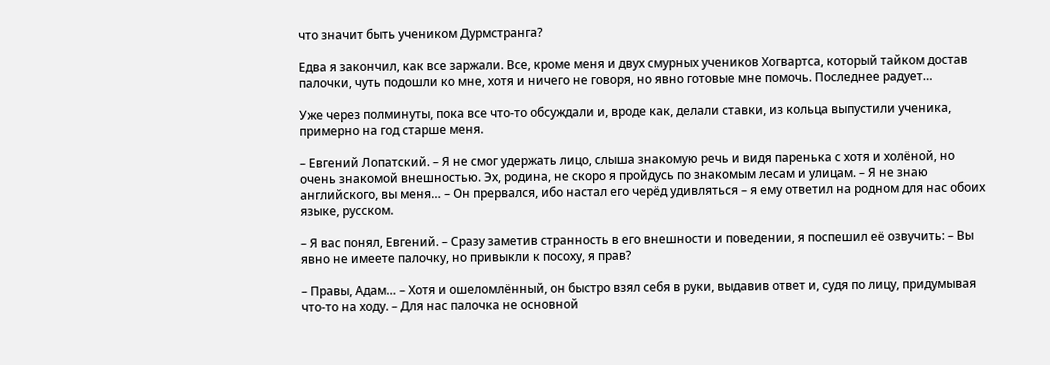что значит быть учеником Дурмстранга?

Едва я закончил, как все заржали. Все, кроме меня и двух смурных учеников Хогвартса, который тайком достав палочки, чуть подошли ко мне, хотя и ничего не говоря, но явно готовые мне помочь. Последнее радует…

Уже через полминуты, пока все что-то обсуждали и, вроде как, делали ставки, из кольца выпустили ученика, примерно на год старше меня.

– Евгений Лопатский. – Я не смог удержать лицо, слыша знакомую речь и видя паренька с хотя и холёной, но очень знакомой внешностью. Эх, родина, не скоро я пройдусь по знакомым лесам и улицам. – Я не знаю английского, вы меня… – Он прервался, ибо настал его черёд удивляться – я ему ответил на родном для нас обоих языке, русском.

– Я вас понял, Евгений. – Сразу заметив странность в его внешности и поведении, я поспешил её озвучить: – Вы явно не имеете палочку, но привыкли к посоху, я прав?

– Правы, Адам… – Хотя и ошеломлённый, он быстро взял себя в руки, выдавив ответ и, судя по лицу, придумывая что-то на ходу. – Для нас палочка не основной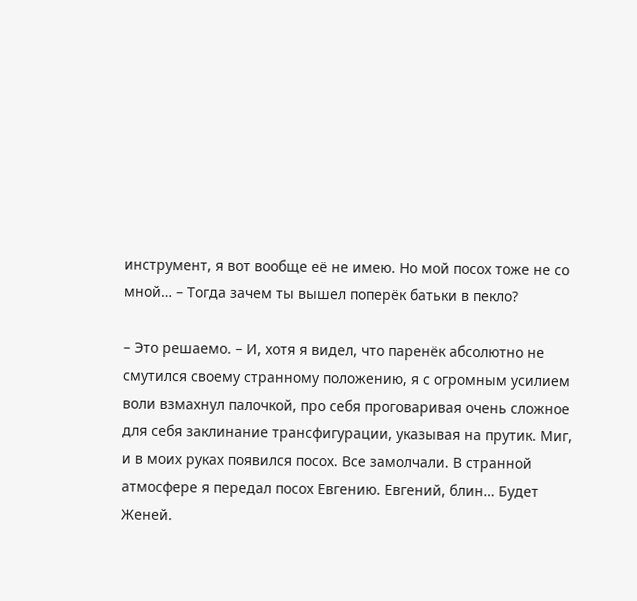инструмент, я вот вообще её не имею. Но мой посох тоже не со мной… – Тогда зачем ты вышел поперёк батьки в пекло?

– Это решаемо. – И, хотя я видел, что паренёк абсолютно не смутился своему странному положению, я с огромным усилием воли взмахнул палочкой, про себя проговаривая очень сложное для себя заклинание трансфигурации, указывая на прутик. Миг, и в моих руках появился посох. Все замолчали. В странной атмосфере я передал посох Евгению. Евгений, блин… Будет Женей.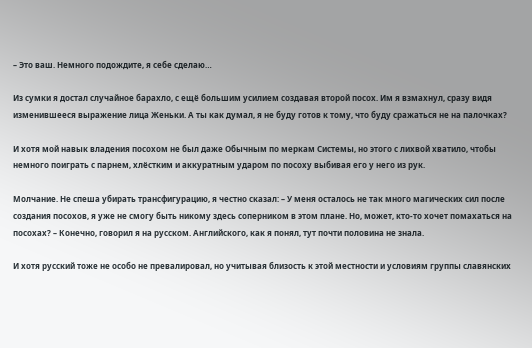– Это ваш. Немного подождите, я себе сделаю…

Из сумки я достал случайное барахло, с ещё большим усилием создавая второй посох. Им я взмахнул, сразу видя изменившееся выражение лица Женьки. А ты как думал, я не буду готов к тому, что буду сражаться не на палочках?

И хотя мой навык владения посохом не был даже Обычным по меркам Системы, но этого с лихвой хватило, чтобы немного поиграть с парнем, хлёстким и аккуратным ударом по посоху выбивая его у него из рук.

Молчание. Не спеша убирать трансфигурацию, я честно сказал: – У меня осталось не так много магических сил после создания посохов, я уже не смогу быть никому здесь соперником в этом плане. Но, может, кто-то хочет помахаться на посохах? – Конечно, говорил я на русском. Английского, как я понял, тут почти половина не знала.

И хотя русский тоже не особо не превалировал, но учитывая близость к этой местности и условиям группы славянских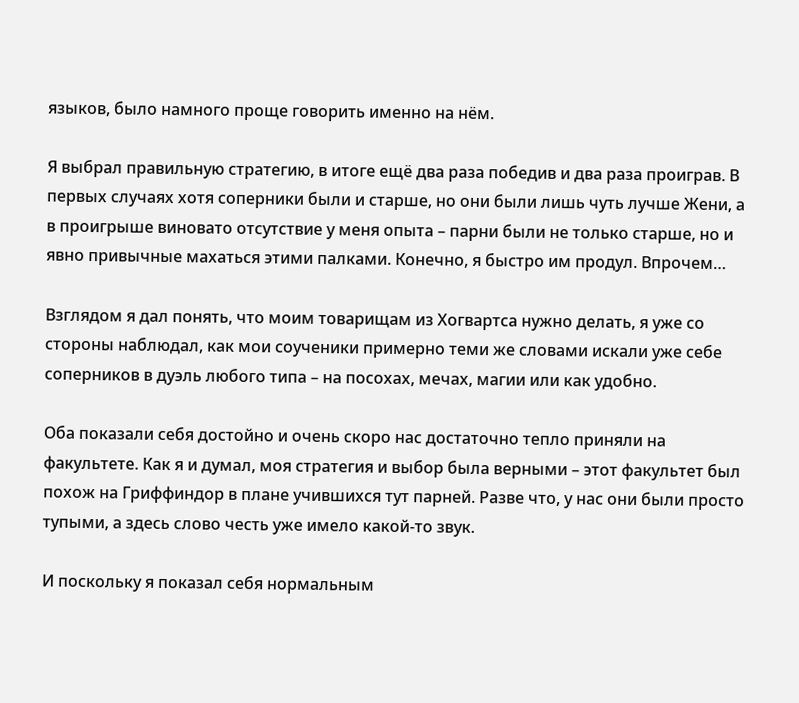языков, было намного проще говорить именно на нём.

Я выбрал правильную стратегию, в итоге ещё два раза победив и два раза проиграв. В первых случаях хотя соперники были и старше, но они были лишь чуть лучше Жени, а в проигрыше виновато отсутствие у меня опыта – парни были не только старше, но и явно привычные махаться этими палками. Конечно, я быстро им продул. Впрочем…

Взглядом я дал понять, что моим товарищам из Хогвартса нужно делать, я уже со стороны наблюдал, как мои соученики примерно теми же словами искали уже себе соперников в дуэль любого типа – на посохах, мечах, магии или как удобно.

Оба показали себя достойно и очень скоро нас достаточно тепло приняли на факультете. Как я и думал, моя стратегия и выбор была верными – этот факультет был похож на Гриффиндор в плане учившихся тут парней. Разве что, у нас они были просто тупыми, а здесь слово честь уже имело какой-то звук.

И поскольку я показал себя нормальным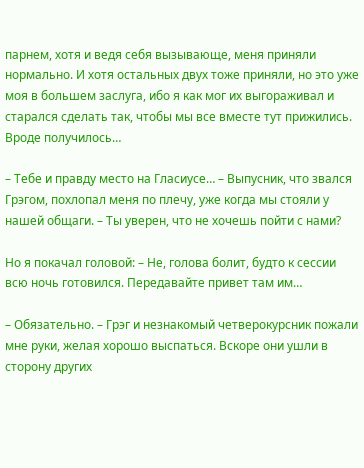парнем, хотя и ведя себя вызывающе, меня приняли нормально. И хотя остальных двух тоже приняли, но это уже моя в большем заслуга, ибо я как мог их выгораживал и старался сделать так, чтобы мы все вместе тут прижились. Вроде получилось…

– Тебе и правду место на Гласиусе… – Выпусник, что звался Грэгом, похлопал меня по плечу, уже когда мы стояли у нашей общаги. – Ты уверен, что не хочешь пойти с нами?

Но я покачал головой: – Не, голова болит, будто к сессии всю ночь готовился. Передавайте привет там им…

– Обязательно. – Грэг и незнакомый четверокурсник пожали мне руки, желая хорошо выспаться. Вскоре они ушли в сторону других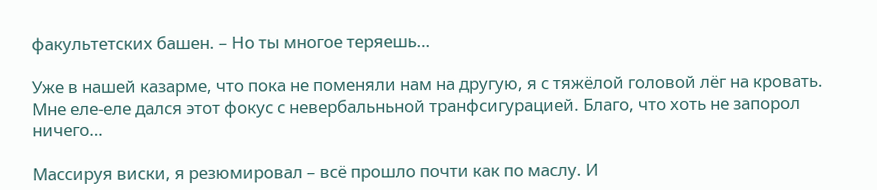факультетских башен. – Но ты многое теряешь…

Уже в нашей казарме, что пока не поменяли нам на другую, я с тяжёлой головой лёг на кровать. Мне еле-еле дался этот фокус с невербальньной транфсигурацией. Благо, что хоть не запорол ничего…

Массируя виски, я резюмировал – всё прошло почти как по маслу. И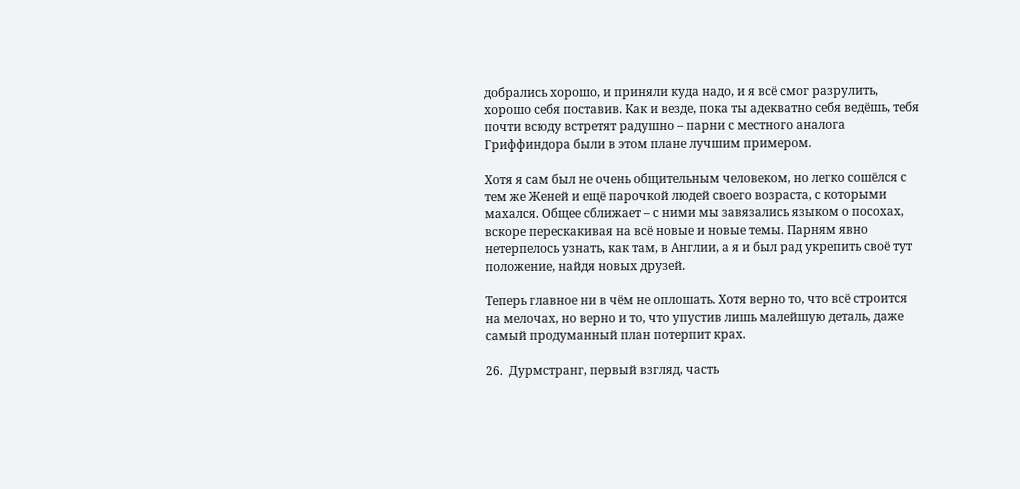добрались хорошо, и приняли куда надо, и я всё смог разрулить, хорошо себя поставив. Как и везде, пока ты адекватно себя ведёшь, тебя почти всюду встретят радушно – парни с местного аналога Гриффиндора были в этом плане лучшим примером.

Хотя я сам был не очень общительным человеком, но легко сошёлся с тем же Женей и ещё парочкой людей своего возраста, с которыми махался. Общее сближает – с ними мы завязались языком о посохах, вскоре перескакивая на всё новые и новые темы. Парням явно нетерпелось узнать, как там, в Англии, а я и был рад укрепить своё тут положение, найдя новых друзей.

Теперь главное ни в чём не оплошать. Хотя верно то, что всё строится на мелочах, но верно и то, что упустив лишь малейшую деталь, даже самый продуманный план потерпит крах.

26.  Дурмстранг, первый взгляд, часть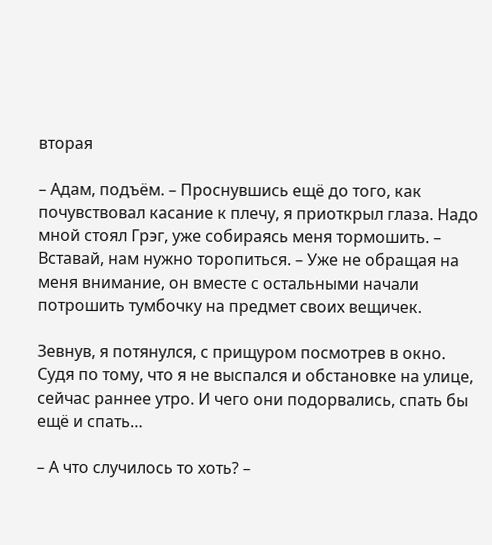вторая

– Адам, подъём. – Проснувшись ещё до того, как почувствовал касание к плечу, я приоткрыл глаза. Надо мной стоял Грэг, уже собираясь меня тормошить. – Вставай, нам нужно торопиться. – Уже не обращая на меня внимание, он вместе с остальными начали потрошить тумбочку на предмет своих вещичек.

Зевнув, я потянулся, с прищуром посмотрев в окно. Судя по тому, что я не выспался и обстановке на улице, сейчас раннее утро. И чего они подорвались, спать бы ещё и спать…

– А что случилось то хоть? –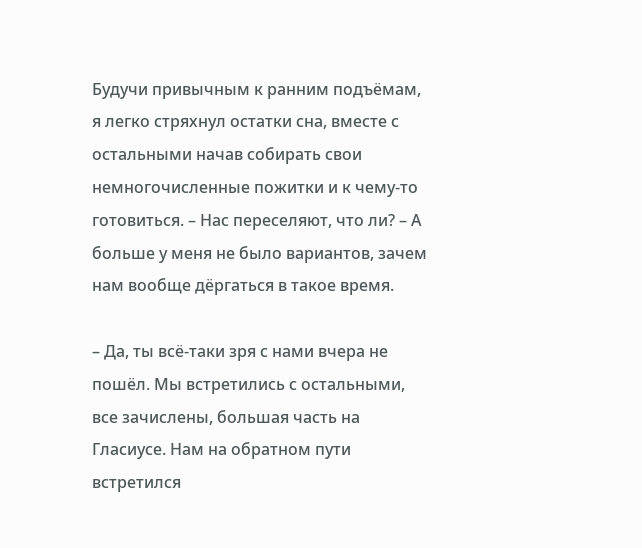Будучи привычным к ранним подъёмам, я легко стряхнул остатки сна, вместе с остальными начав собирать свои немногочисленные пожитки и к чему-то готовиться. – Нас переселяют, что ли? – А больше у меня не было вариантов, зачем нам вообще дёргаться в такое время.

– Да, ты всё-таки зря с нами вчера не пошёл. Мы встретились с остальными, все зачислены, большая часть на Гласиусе. Нам на обратном пути встретился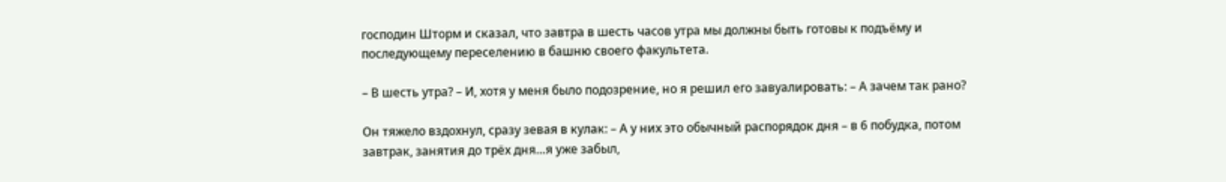господин Шторм и сказал, что завтра в шесть часов утра мы должны быть готовы к подъёму и последующему переселению в башню своего факультета.

– В шесть утра? – И, хотя у меня было подозрение, но я решил его завуалировать: – А зачем так рано?

Он тяжело вздохнул, сразу зевая в кулак: – А у них это обычный распорядок дня – в 6 побудка, потом завтрак, занятия до трёх дня…я уже забыл,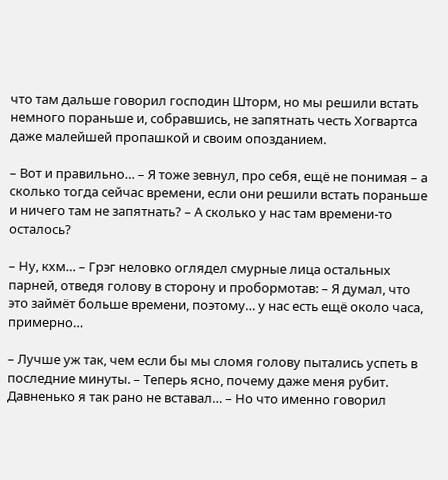что там дальше говорил господин Шторм, но мы решили встать немного пораньше и, собравшись, не запятнать честь Хогвартса даже малейшей пропашкой и своим опозданием.

– Вот и правильно… – Я тоже зевнул, про себя, ещё не понимая – а сколько тогда сейчас времени, если они решили встать пораньше и ничего там не запятнать? – А сколько у нас там времени-то осталось?

– Ну, кхм… – Грэг неловко оглядел смурные лица остальных парней, отведя голову в сторону и пробормотав: – Я думал, что это займёт больше времени, поэтому… у нас есть ещё около часа, примерно…

– Лучше уж так, чем если бы мы сломя голову пытались успеть в последние минуты. – Теперь ясно, почему даже меня рубит. Давненько я так рано не вставал… – Но что именно говорил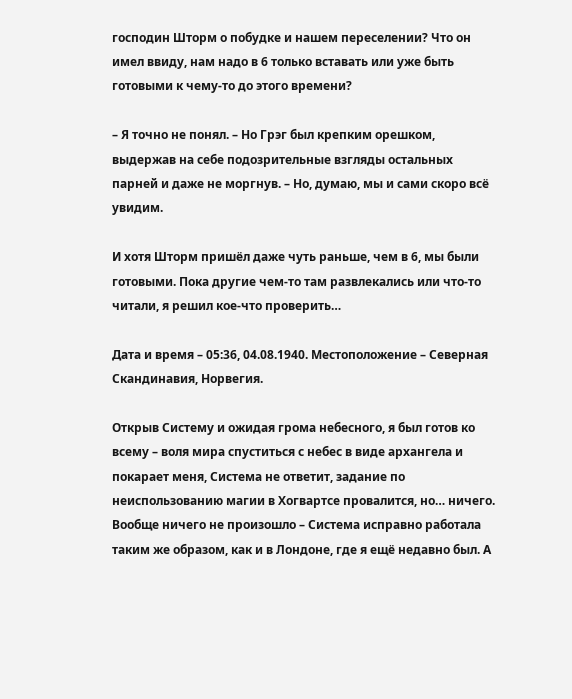господин Шторм о побудке и нашем переселении? Что он имел ввиду, нам надо в 6 только вставать или уже быть готовыми к чему-то до этого времени?

– Я точно не понял. – Но Грэг был крепким орешком, выдержав на себе подозрительные взгляды остальных парней и даже не моргнув. – Но, думаю, мы и сами скоро всё увидим.

И хотя Шторм пришёл даже чуть раньше, чем в 6, мы были готовыми. Пока другие чем-то там развлекались или что-то читали, я решил кое-что проверить…

Дата и время – 05:36, 04.08.1940. Местоположение – Северная Скандинавия, Норвегия.

Открыв Систему и ожидая грома небесного, я был готов ко всему – воля мира спуститься с небес в виде архангела и покарает меня, Система не ответит, задание по неиспользованию магии в Хогвартсе провалится, но… ничего. Вообще ничего не произошло – Система исправно работала таким же образом, как и в Лондоне, где я ещё недавно был. А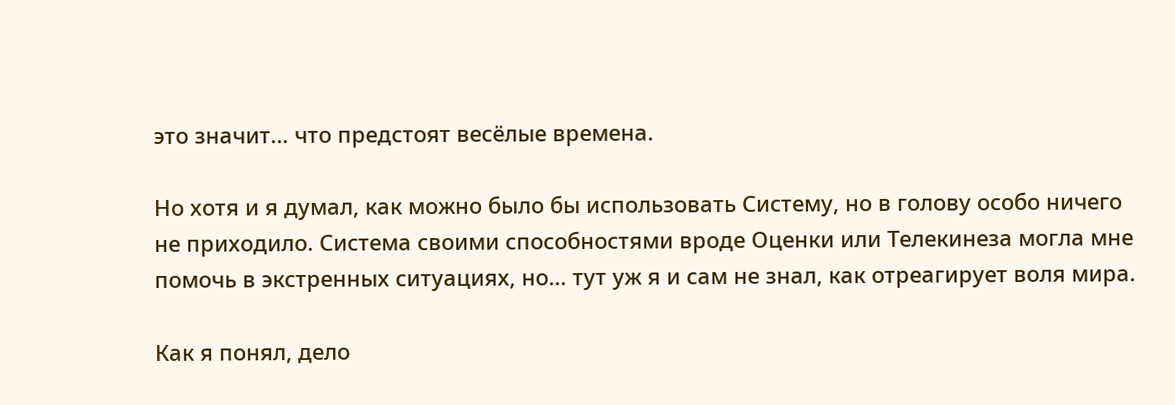это значит… что предстоят весёлые времена.

Но хотя и я думал, как можно было бы использовать Систему, но в голову особо ничего не приходило. Система своими способностями вроде Оценки или Телекинеза могла мне помочь в экстренных ситуациях, но… тут уж я и сам не знал, как отреагирует воля мира.

Как я понял, дело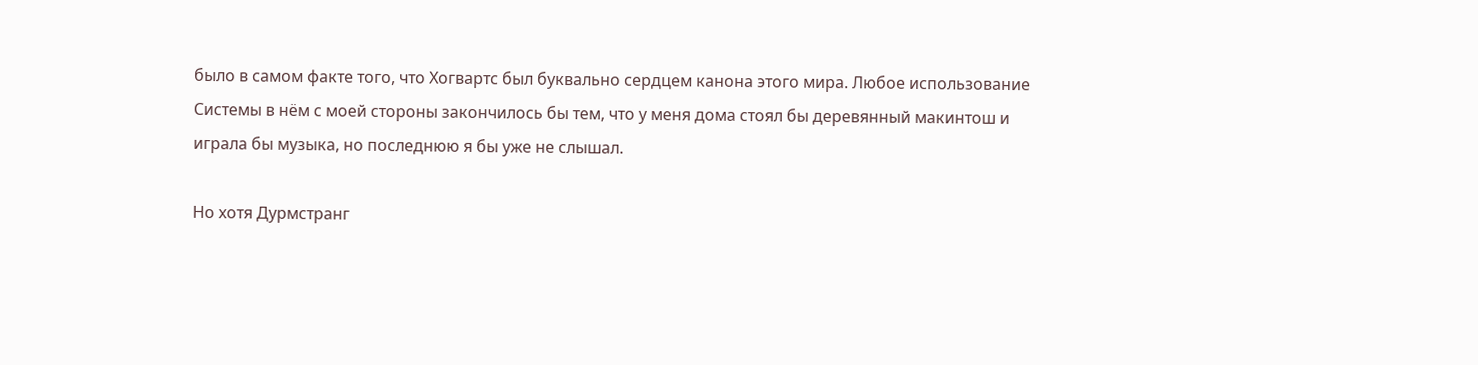было в самом факте того, что Хогвартс был буквально сердцем канона этого мира. Любое использование Системы в нём с моей стороны закончилось бы тем, что у меня дома стоял бы деревянный макинтош и играла бы музыка, но последнюю я бы уже не слышал.

Но хотя Дурмстранг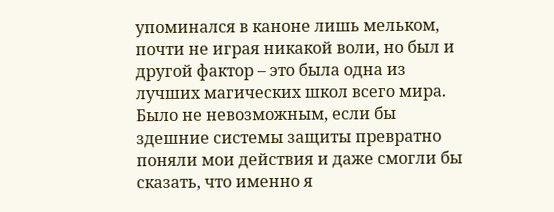упоминался в каноне лишь мельком, почти не играя никакой воли, но был и другой фактор – это была одна из лучших магических школ всего мира. Было не невозможным, если бы здешние системы защиты превратно поняли мои действия и даже смогли бы сказать, что именно я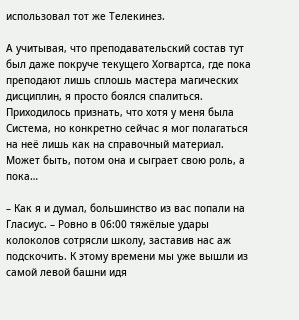использовал тот же Телекинез.

А учитывая, что преподавательский состав тут был даже покруче текущего Хогвартса, где пока преподают лишь сплошь мастера магических дисциплин, я просто боялся спалиться. Приходилось признать, что хотя у меня была Система, но конкретно сейчас я мог полагаться на неё лишь как на справочный материал. Может быть, потом она и сыграет свою роль, а пока…

– Как я и думал, большинство из вас попали на Гласиус. – Ровно в 06:00 тяжёлые удары колоколов сотрясли школу, заставив нас аж подскочить. К этому времени мы уже вышли из самой левой башни идя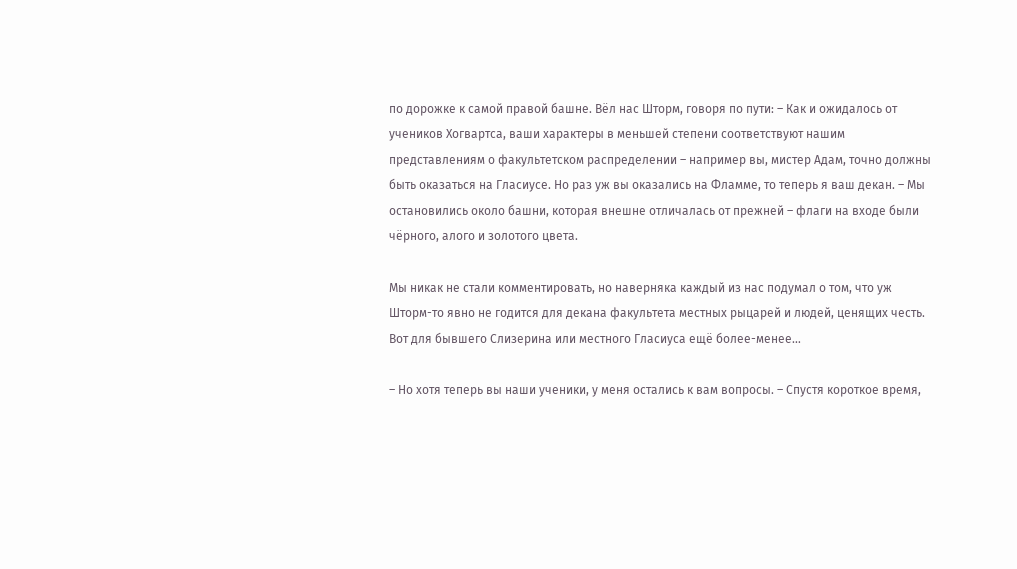по дорожке к самой правой башне. Вёл нас Шторм, говоря по пути: – Как и ожидалось от учеников Хогвартса, ваши характеры в меньшей степени соответствуют нашим представлениям о факультетском распределении – например вы, мистер Адам, точно должны быть оказаться на Гласиусе. Но раз уж вы оказались на Фламме, то теперь я ваш декан. – Мы остановились около башни, которая внешне отличалась от прежней – флаги на входе были чёрного, алого и золотого цвета.

Мы никак не стали комментировать, но наверняка каждый из нас подумал о том, что уж Шторм-то явно не годится для декана факультета местных рыцарей и людей, ценящих честь. Вот для бывшего Слизерина или местного Гласиуса ещё более-менее…

– Но хотя теперь вы наши ученики, у меня остались к вам вопросы. – Спустя короткое время,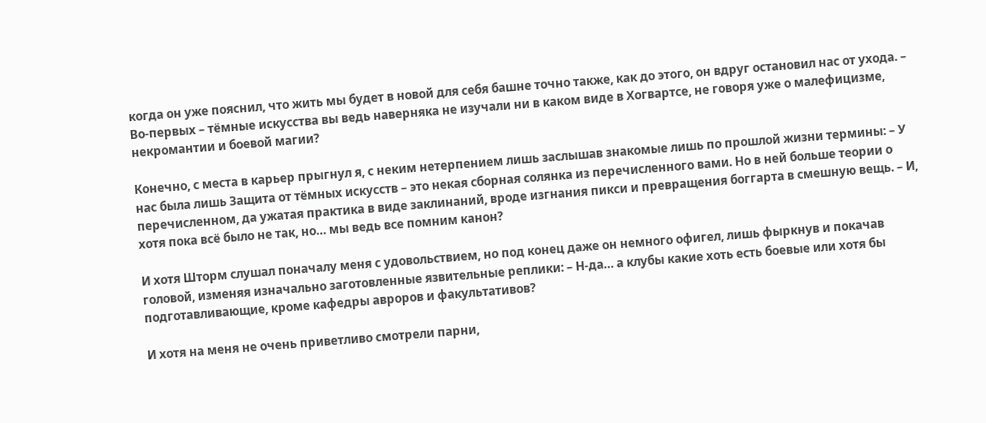когда он уже пояснил, что жить мы будет в новой для себя башне точно также, как до этого, он вдруг остановил нас от ухода. – Во-первых – тёмные искусства вы ведь наверняка не изучали ни в каком виде в Хогвартсе, не говоря уже о малефицизме, некромантии и боевой магии?

Конечно, с места в карьер прыгнул я, с неким нетерпением лишь заслышав знакомые лишь по прошлой жизни термины: – У нас была лишь Защита от тёмных искусств – это некая сборная солянка из перечисленного вами. Но в ней больше теории о перечисленном, да ужатая практика в виде заклинаний, вроде изгнания пикси и превращения боггарта в смешную вещь. – И, хотя пока всё было не так, но… мы ведь все помним канон?

И хотя Шторм слушал поначалу меня с удовольствием, но под конец даже он немного офигел, лишь фыркнув и покачав головой, изменяя изначально заготовленные язвительные реплики: – Н-да… а клубы какие хоть есть боевые или хотя бы подготавливающие, кроме кафедры авроров и факультативов?

И хотя на меня не очень приветливо смотрели парни,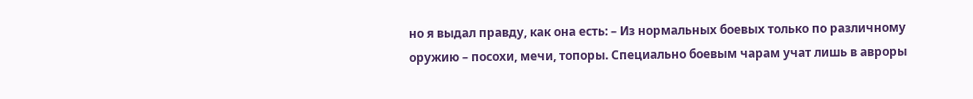но я выдал правду, как она есть: – Из нормальных боевых только по различному оружию – посохи, мечи, топоры. Специально боевым чарам учат лишь в авроры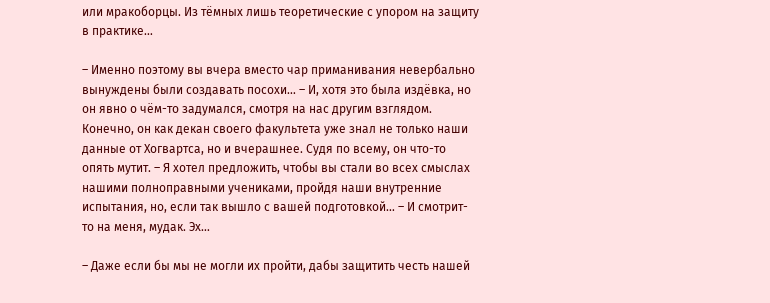или мракоборцы. Из тёмных лишь теоретические с упором на защиту в практике…

– Именно поэтому вы вчера вместо чар приманивания невербально вынуждены были создавать посохи… – И, хотя это была издёвка, но он явно о чём-то задумался, смотря на нас другим взглядом. Конечно, он как декан своего факультета уже знал не только наши данные от Хогвартса, но и вчерашнее. Судя по всему, он что-то опять мутит. – Я хотел предложить, чтобы вы стали во всех смыслах нашими полноправными учениками, пройдя наши внутренние испытания, но, если так вышло с вашей подготовкой… – И смотрит-то на меня, мудак. Эх…

– Даже если бы мы не могли их пройти, дабы защитить честь нашей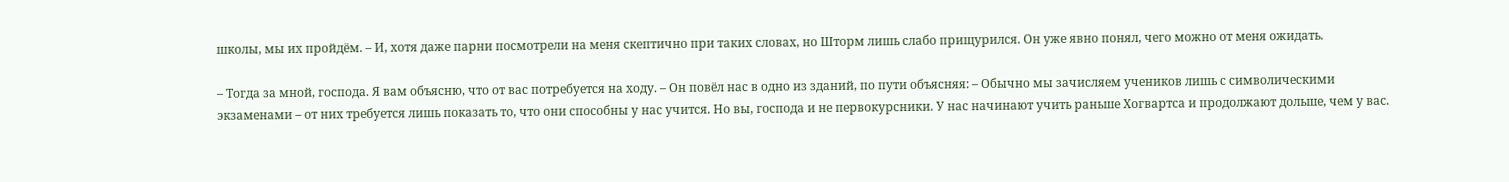школы, мы их пройдём. – И, хотя даже парни посмотрели на меня скептично при таких словах, но Шторм лишь слабо прищурился. Он уже явно понял, чего можно от меня ожидать.

– Тогда за мной, господа. Я вам объясню, что от вас потребуется на ходу. – Он повёл нас в одно из зданий, по пути объясняя: – Обычно мы зачисляем учеников лишь с символическими экзаменами – от них требуется лишь показать то, что они способны у нас учится. Но вы, господа и не первокурсники. У нас начинают учить раньше Хогвартса и продолжают дольше, чем у вас.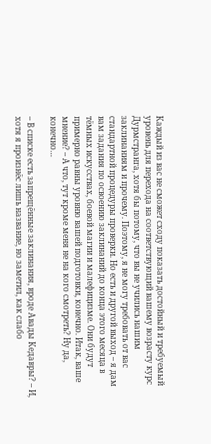Каждый из вас не сможет сходу показать достойный и требуемый уровень для перехода на соответствующий вашему возрасту курс Дурмстранга, хотя бы потому, что вы не учились нашим заклинаниям и прочему. Поэтому, я не могу требовать от вас стандартной процедуры проверки. Но есть и другой выход – я дам вам задания по освоению заклинаний до конца этого месяца в тёмных искусствах, боевой магии и малефицизме. Они будут примерно равны уровню вашей подготовки, конечно. Итак, ваше мнение? – А что, тут кроме меня не на кого смотреть? Ну да, конечно…

– В списке есть запрещённые заклинания, вроде Авады Кедавры? – И, хотя я произнёс лишь название, но заметил, как слабо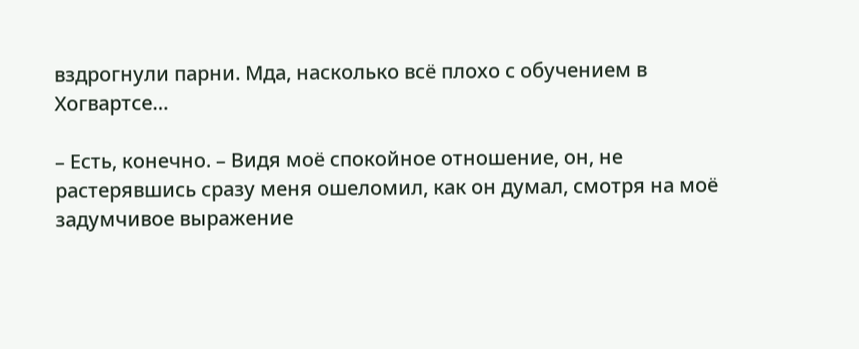вздрогнули парни. Мда, насколько всё плохо с обучением в Хогвартсе…

– Есть, конечно. – Видя моё спокойное отношение, он, не растерявшись сразу меня ошеломил, как он думал, смотря на моё задумчивое выражение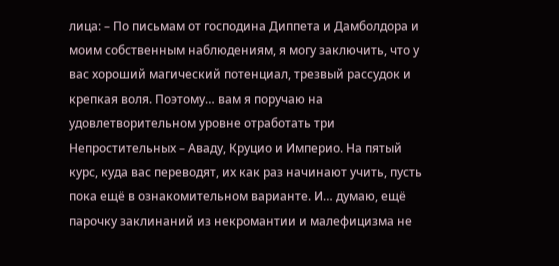лица: – По письмам от господина Диппета и Дамболдора и моим собственным наблюдениям, я могу заключить, что у вас хороший магический потенциал, трезвый рассудок и крепкая воля. Поэтому… вам я поручаю на удовлетворительном уровне отработать три Непростительных – Аваду, Круцио и Империо. На пятый курс, куда вас переводят, их как раз начинают учить, пусть пока ещё в ознакомительном варианте. И… думаю, ещё парочку заклинаний из некромантии и малефицизма не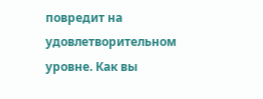повредит на удовлетворительном уровне. Как вы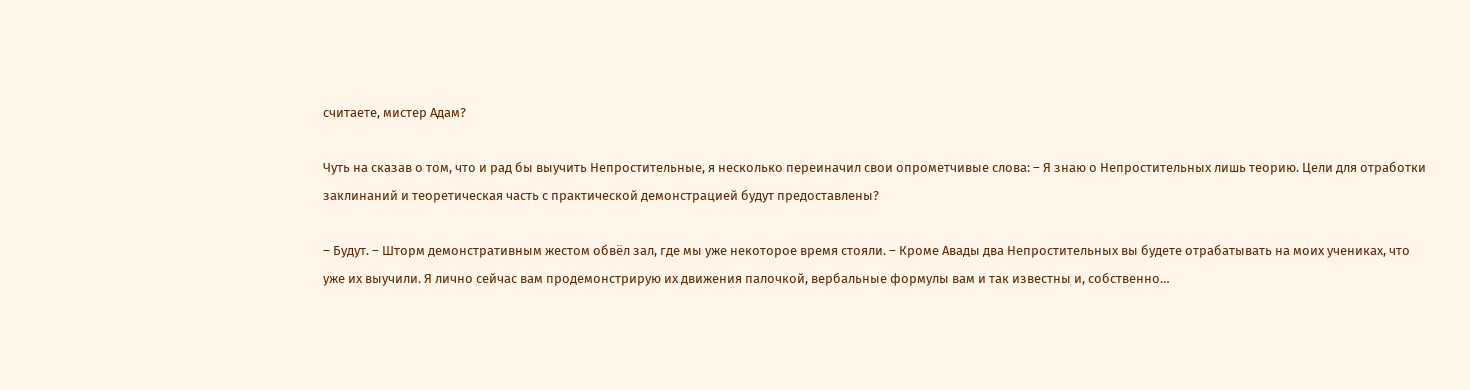считаете, мистер Адам?

Чуть на сказав о том, что и рад бы выучить Непростительные, я несколько переиначил свои опрометчивые слова: – Я знаю о Непростительных лишь теорию. Цели для отработки заклинаний и теоретическая часть с практической демонстрацией будут предоставлены?

– Будут. – Шторм демонстративным жестом обвёл зал, где мы уже некоторое время стояли. – Кроме Авады два Непростительных вы будете отрабатывать на моих учениках, что уже их выучили. Я лично сейчас вам продемонстрирую их движения палочкой, вербальные формулы вам и так известны и, собственно…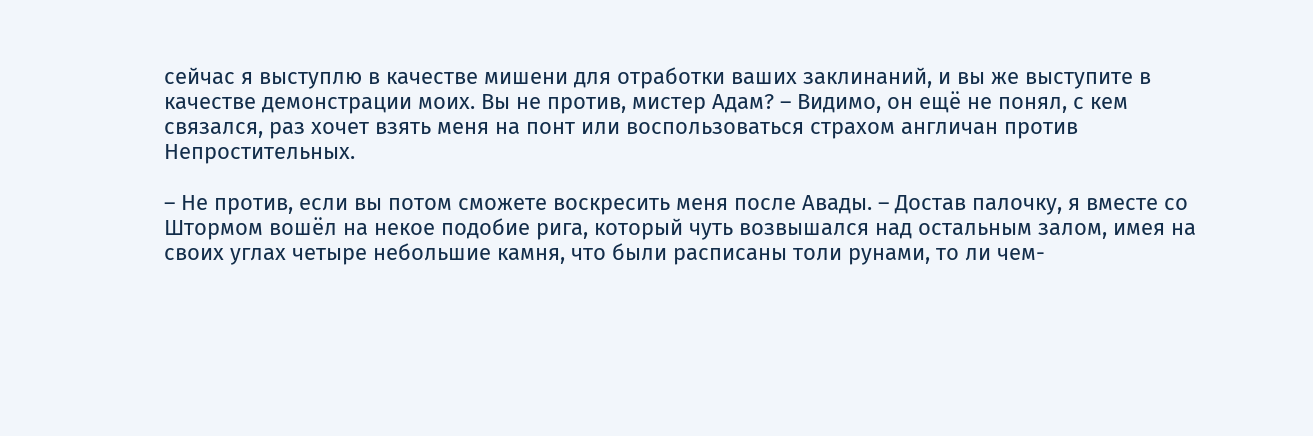сейчас я выступлю в качестве мишени для отработки ваших заклинаний, и вы же выступите в качестве демонстрации моих. Вы не против, мистер Адам? – Видимо, он ещё не понял, с кем связался, раз хочет взять меня на понт или воспользоваться страхом англичан против Непростительных.

– Не против, если вы потом сможете воскресить меня после Авады. – Достав палочку, я вместе со Штормом вошёл на некое подобие рига, который чуть возвышался над остальным залом, имея на своих углах четыре небольшие камня, что были расписаны толи рунами, то ли чем-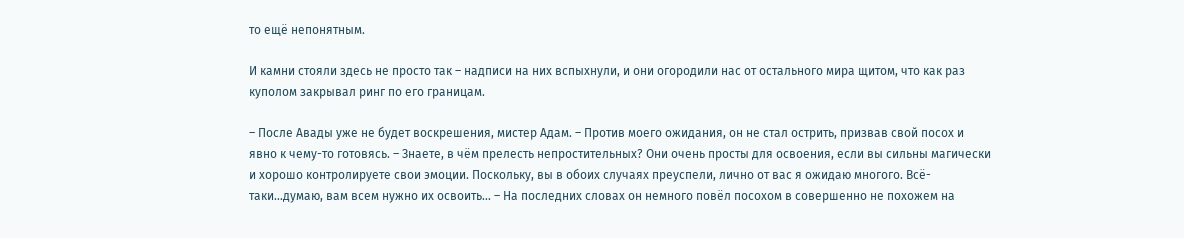то ещё непонятным.

И камни стояли здесь не просто так – надписи на них вспыхнули, и они огородили нас от остального мира щитом, что как раз куполом закрывал ринг по его границам.

– После Авады уже не будет воскрешения, мистер Адам. – Против моего ожидания, он не стал острить, призвав свой посох и явно к чему-то готовясь. – Знаете, в чём прелесть непростительных? Они очень просты для освоения, если вы сильны магически и хорошо контролируете свои эмоции. Поскольку, вы в обоих случаях преуспели, лично от вас я ожидаю многого. Всё-таки…думаю, вам всем нужно их освоить… – На последних словах он немного повёл посохом в совершенно не похожем на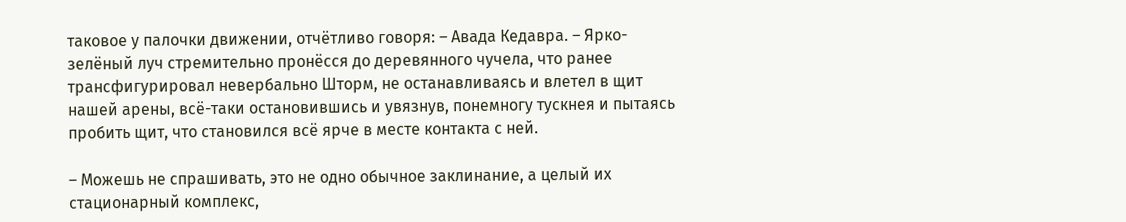таковое у палочки движении, отчётливо говоря: – Авада Кедавра. – Ярко-зелёный луч стремительно пронёсся до деревянного чучела, что ранее трансфигурировал невербально Шторм, не останавливаясь и влетел в щит нашей арены, всё-таки остановившись и увязнув, понемногу тускнея и пытаясь пробить щит, что становился всё ярче в месте контакта с ней.

– Можешь не спрашивать, это не одно обычное заклинание, а целый их стационарный комплекс,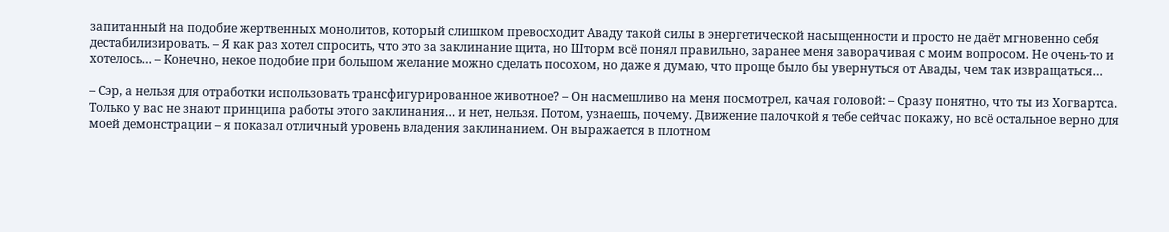запитанный на подобие жертвенных монолитов, который слишком превосходит Аваду такой силы в энергетической насыщенности и просто не даёт мгновенно себя дестабилизировать. – Я как раз хотел спросить, что это за заклинание щита, но Шторм всё понял правильно, заранее меня заворачивая с моим вопросом. Не очень-то и хотелось… – Конечно, некое подобие при большом желание можно сделать посохом, но даже я думаю, что проще было бы увернуться от Авады, чем так извращаться…

– Сэр, а нельзя для отработки использовать трансфигурированное животное? – Он насмешливо на меня посмотрел, качая головой: – Сразу понятно, что ты из Хогвартса. Только у вас не знают принципа работы этого заклинания… и нет, нельзя. Потом, узнаешь, почему. Движение палочкой я тебе сейчас покажу, но всё остальное верно для моей демонстрации – я показал отличный уровень владения заклинанием. Он выражается в плотном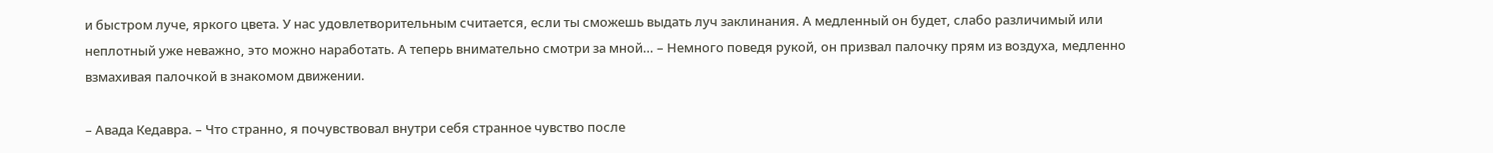и быстром луче, яркого цвета. У нас удовлетворительным считается, если ты сможешь выдать луч заклинания. А медленный он будет, слабо различимый или неплотный уже неважно, это можно наработать. А теперь внимательно смотри за мной… – Немного поведя рукой, он призвал палочку прям из воздуха, медленно взмахивая палочкой в знакомом движении.

– Авада Кедавра. – Что странно, я почувствовал внутри себя странное чувство после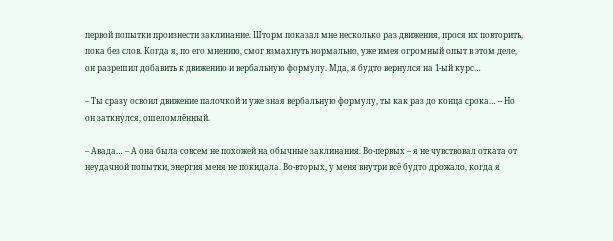первой попытки произнести заклинание. Шторм показал мне несколько раз движения, прося их повторить, пока без слов. Когда я, по его мнению, смог взмахнуть нормально, уже имея огромный опыт в этом деле, он разрешил добавить к движению и вербальную формулу. Мда, я будто вернулся на 1-ый курс…

– Ты сразу освоил движение палочкой и уже зная вербальную формулу, ты как раз до конца срока… – Но он заткнулся, ошеломлённый.

– Авада… – А она была совсем не похожей на обычные заклинания. Во-первых – я не чувствовал отката от неудачной попытки, энергия меня не покидала. Во-вторых, у меня внутри всё будто дрожало, когда я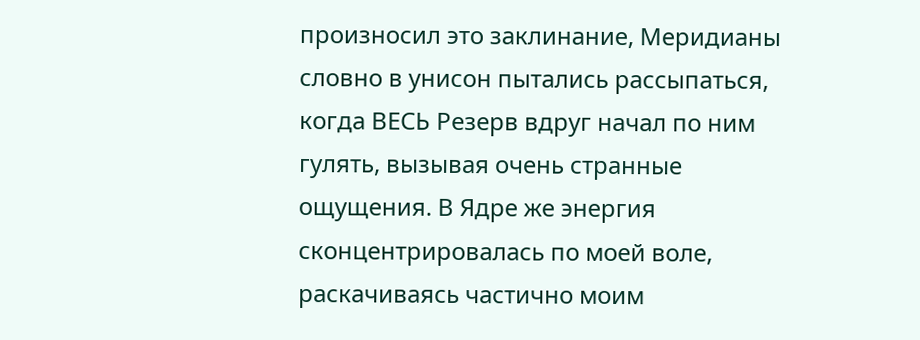произносил это заклинание, Меридианы словно в унисон пытались рассыпаться, когда ВЕСЬ Резерв вдруг начал по ним гулять, вызывая очень странные ощущения. В Ядре же энергия сконцентрировалась по моей воле, раскачиваясь частично моим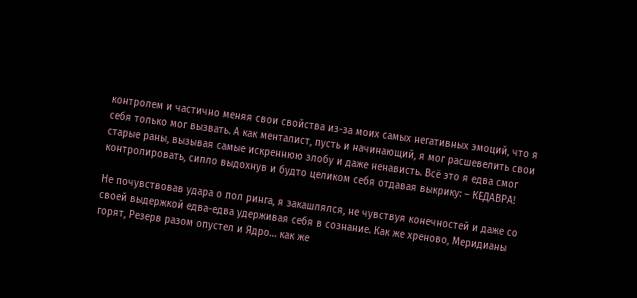контролем и частично меняя свои свойства из-за моих самых негативных эмоций, что я себя только мог вызвать. А как менталист, пусть и начинающий, я мог расшевелить свои старые раны, вызывая самые искреннюю злобу и даже ненависть. Всё это я едва смог контролировать, сипло выдохнув и будто целиком себя отдавая выкрику: – КЕДАВРА!

Не почувствовав удара о пол ринга, я закашлялся, не чувствуя конечностей и даже со своей выдержкой едва-едва удерживая себя в сознание. Как же хреново, Меридианы горят, Резерв разом опустел и Ядро… как же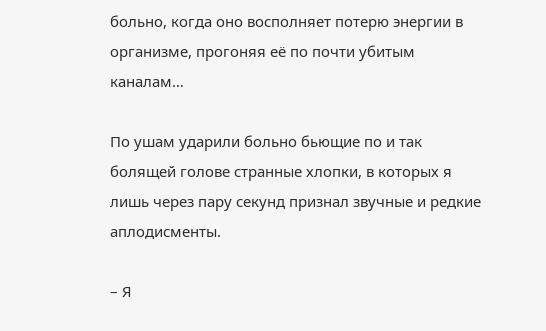больно, когда оно восполняет потерю энергии в организме, прогоняя её по почти убитым каналам…

По ушам ударили больно бьющие по и так болящей голове странные хлопки, в которых я лишь через пару секунд признал звучные и редкие аплодисменты.

– Я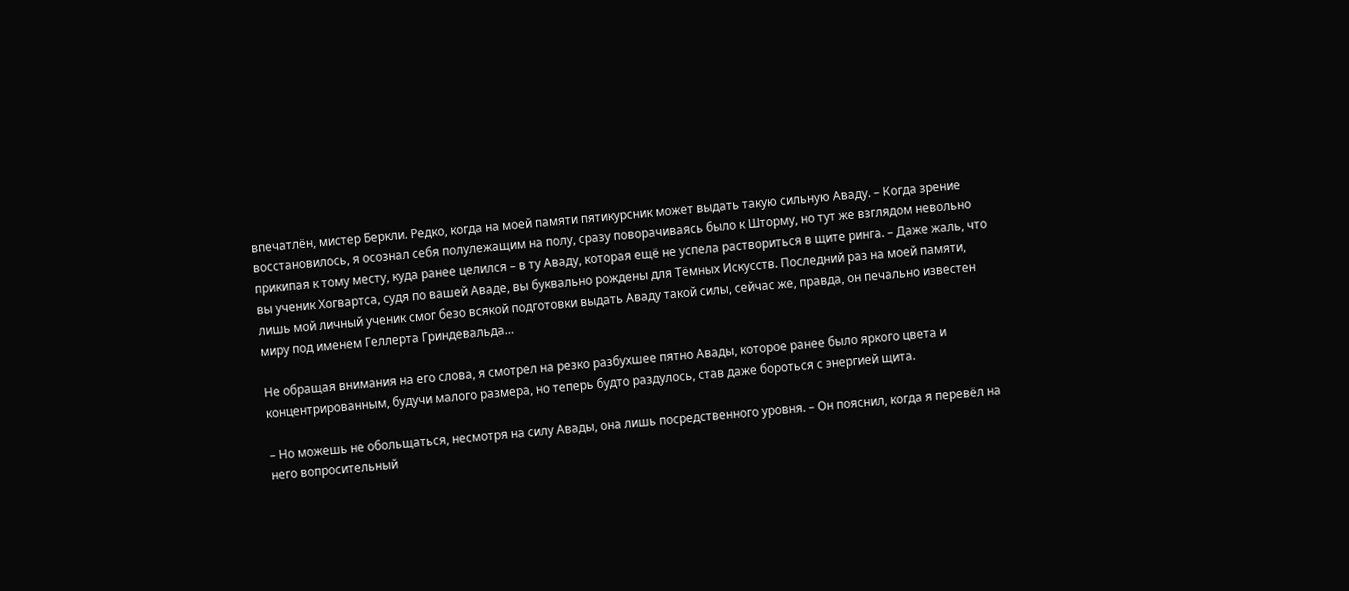впечатлён, мистер Беркли. Редко, когда на моей памяти пятикурсник может выдать такую сильную Аваду. – Когда зрение восстановилось, я осознал себя полулежащим на полу, сразу поворачиваясь было к Шторму, но тут же взглядом невольно прикипая к тому месту, куда ранее целился – в ту Аваду, которая ещё не успела раствориться в щите ринга. – Даже жаль, что вы ученик Хогвартса, судя по вашей Аваде, вы буквально рождены для Тёмных Искусств. Последний раз на моей памяти, лишь мой личный ученик смог безо всякой подготовки выдать Аваду такой силы, сейчас же, правда, он печально известен миру под именем Геллерта Гриндевальда…

Не обращая внимания на его слова, я смотрел на резко разбухшее пятно Авады, которое ранее было яркого цвета и концентрированным, будучи малого размера, но теперь будто раздулось, став даже бороться с энергией щита.

– Но можешь не обольщаться, несмотря на силу Авады, она лишь посредственного уровня. – Он пояснил, когда я перевёл на него вопросительный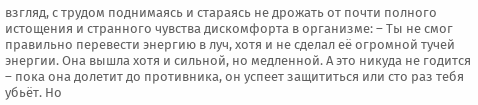взгляд, с трудом поднимаясь и стараясь не дрожать от почти полного истощения и странного чувства дискомфорта в организме: – Ты не смог правильно перевести энергию в луч, хотя и не сделал её огромной тучей энергии. Она вышла хотя и сильной, но медленной. А это никуда не годится – пока она долетит до противника, он успеет защититься или сто раз тебя убьёт. Но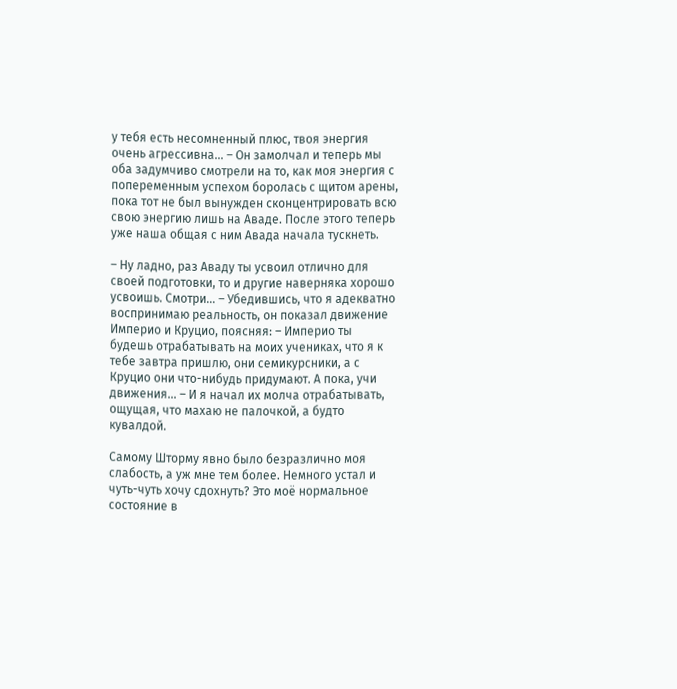у тебя есть несомненный плюс, твоя энергия очень агрессивна… – Он замолчал и теперь мы оба задумчиво смотрели на то, как моя энергия с попеременным успехом боролась с щитом арены, пока тот не был вынужден сконцентрировать всю свою энергию лишь на Аваде. После этого теперь уже наша общая с ним Авада начала тускнеть.

– Ну ладно, раз Аваду ты усвоил отлично для своей подготовки, то и другие наверняка хорошо усвоишь. Смотри… – Убедившись, что я адекватно воспринимаю реальность, он показал движение Империо и Круцио, поясняя: – Империо ты будешь отрабатывать на моих учениках, что я к тебе завтра пришлю, они семикурсники, а с Круцио они что-нибудь придумают. А пока, учи движения… – И я начал их молча отрабатывать, ощущая, что махаю не палочкой, а будто кувалдой.

Самому Шторму явно было безразлично моя слабость, а уж мне тем более. Немного устал и чуть-чуть хочу сдохнуть? Это моё нормальное состояние в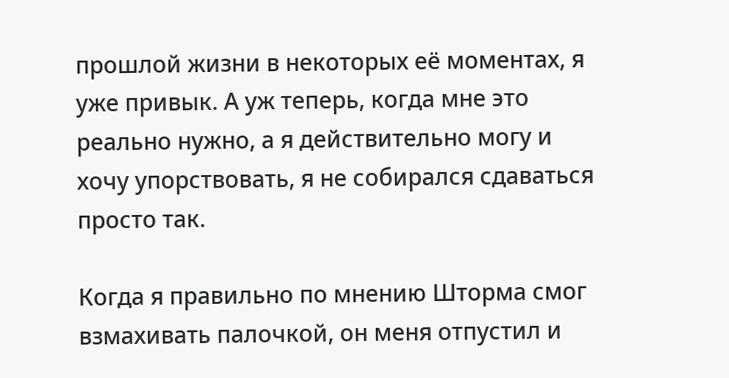прошлой жизни в некоторых её моментах, я уже привык. А уж теперь, когда мне это реально нужно, а я действительно могу и хочу упорствовать, я не собирался сдаваться просто так.

Когда я правильно по мнению Шторма смог взмахивать палочкой, он меня отпустил и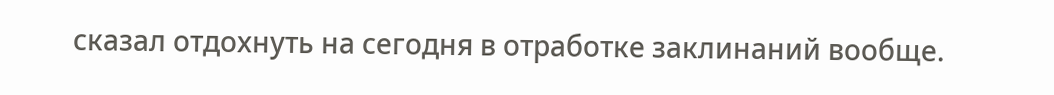сказал отдохнуть на сегодня в отработке заклинаний вообще.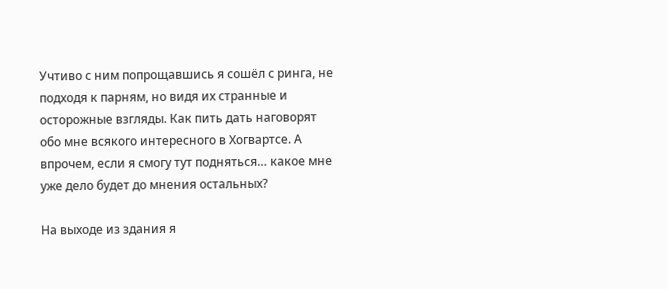Учтиво с ним попрощавшись я сошёл с ринга, не подходя к парням, но видя их странные и осторожные взгляды. Как пить дать наговорят обо мне всякого интересного в Хогвартсе. А впрочем, если я смогу тут подняться… какое мне уже дело будет до мнения остальных?

На выходе из здания я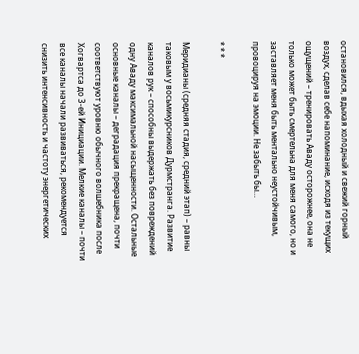остановился, вдыхая холодный и свежий горный воздух, сделав себе напоминание, исходя из текущих ощущений – тренировать Аваду осторожнее, она не только может быть смертельна для меня самого, но и заставляет меня быть ментально неустойчивым, провоцируя на эмоции. Не забыть бы…

* * *

Меридианы (средняя стадия, средний этап) – равны таковым у восьмикурсников Дурмстранга. Развитие каналов рук – способны выдержать без повреждений одну Аваду максимальной насыщенности. Остальные основные каналы – деградация прекращена, почти соответствуют уровню обычного волшебника после Хогвартса до 3-ей Инициации. Мелкие каналы – почти все каналы начали развиваться, рекомендуется снизить интенсивность и частоту энергетических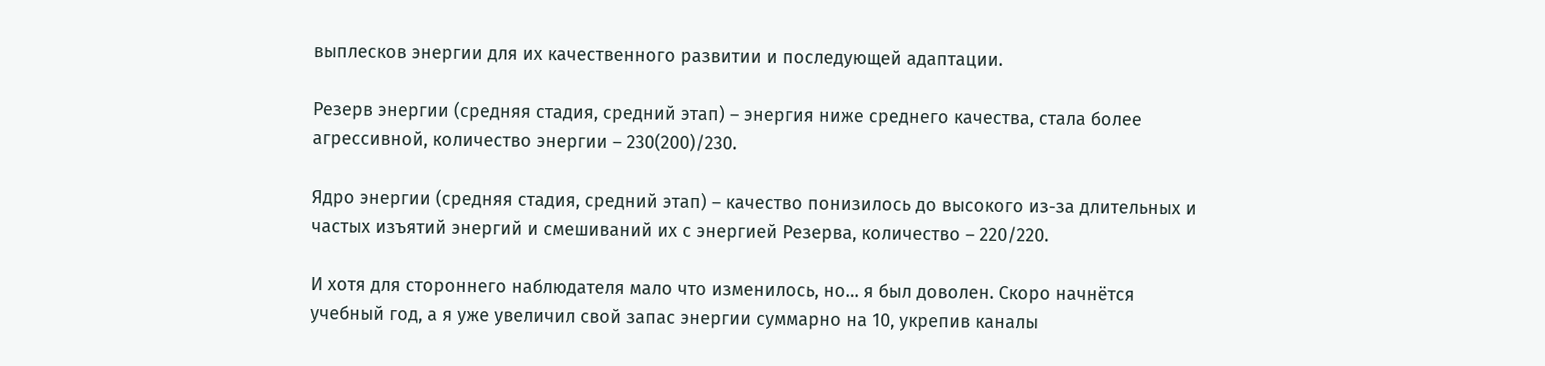выплесков энергии для их качественного развитии и последующей адаптации.

Резерв энергии (средняя стадия, средний этап) – энергия ниже среднего качества, стала более агрессивной, количество энергии – 230(200)/230.

Ядро энергии (средняя стадия, средний этап) – качество понизилось до высокого из-за длительных и частых изъятий энергий и смешиваний их с энергией Резерва, количество – 220/220.

И хотя для стороннего наблюдателя мало что изменилось, но… я был доволен. Скоро начнётся учебный год, а я уже увеличил свой запас энергии суммарно на 10, укрепив каналы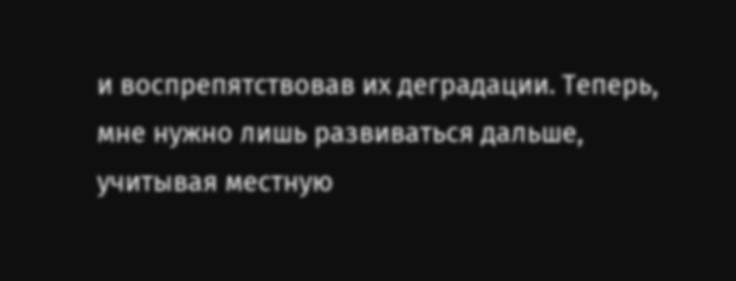и воспрепятствовав их деградации. Теперь, мне нужно лишь развиваться дальше, учитывая местную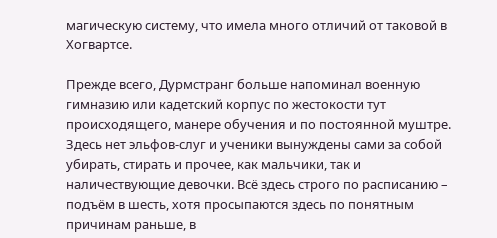магическую систему, что имела много отличий от таковой в Хогвартсе.

Прежде всего, Дурмстранг больше напоминал военную гимназию или кадетский корпус по жестокости тут происходящего, манере обучения и по постоянной муштре. Здесь нет эльфов-слуг и ученики вынуждены сами за собой убирать, стирать и прочее, как мальчики, так и наличествующие девочки. Всё здесь строго по расписанию – подъём в шесть, хотя просыпаются здесь по понятным причинам раньше, в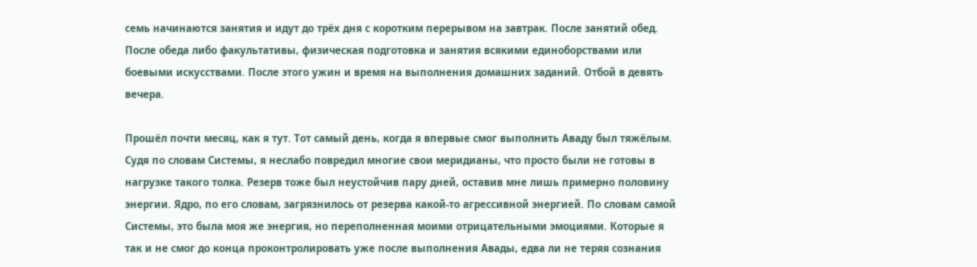семь начинаются занятия и идут до трёх дня с коротким перерывом на завтрак. После занятий обед. После обеда либо факультативы, физическая подготовка и занятия всякими единоборствами или боевыми искусствами. После этого ужин и время на выполнения домашних заданий. Отбой в девять вечера.

Прошёл почти месяц, как я тут. Тот самый день, когда я впервые смог выполнить Аваду был тяжёлым. Судя по словам Системы, я неслабо повредил многие свои меридианы, что просто были не готовы в нагрузке такого толка. Резерв тоже был неустойчив пару дней, оставив мне лишь примерно половину энергии. Ядро, по его словам, загрязнилось от резерва какой-то агрессивной энергией. По словам самой Системы, это была моя же энергия, но переполненная моими отрицательными эмоциями. Которые я так и не смог до конца проконтролировать уже после выполнения Авады, едва ли не теряя сознания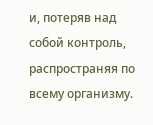и, потеряв над собой контроль, распространяя по всему организму.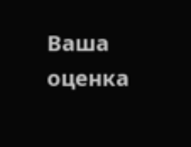Ваша оценка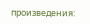произведения: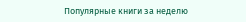Популярные книги за неделю